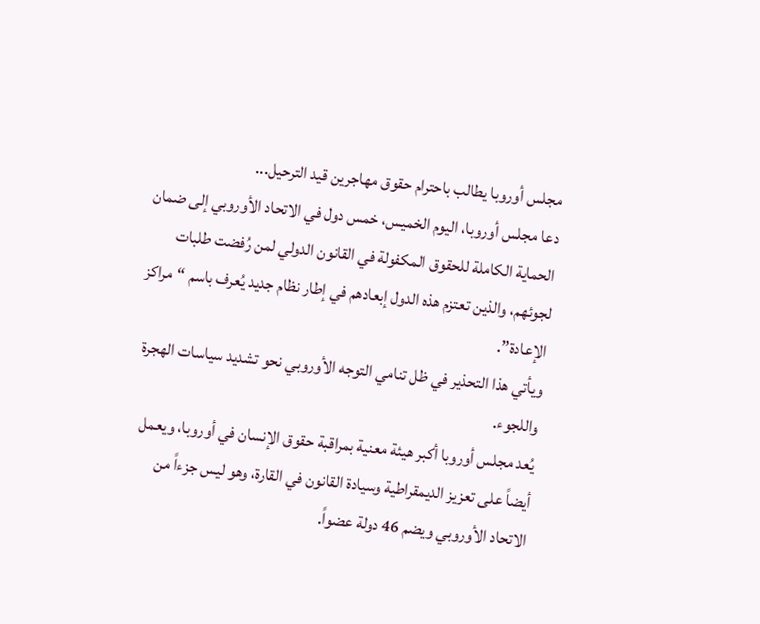مجلس أوروبا يطالب باحترام حقوق مهاجرين قيد الترحيل...
دعا مجلس أوروبا، اليوم الخميس، خمس دول في الاتحاد الأوروبي إلى ضمان الحماية الكاملة للحقوق المكفولة في القانون الدولي لمن رُفضت طلبات لجوئهم، والذين تعتزم هذه الدول إبعادهم في إطار نظام جديد يُعرف باسم “مراكز الإعادة”.
ويأتي هذا التحذير في ظل تنامي التوجه الأوروبي نحو تشديد سياسات الهجرة واللجوء.
يُعد مجلس أوروبا أكبر هيئة معنية بمراقبة حقوق الإنسان في أوروبا، ويعمل أيضاً على تعزيز الديمقراطية وسيادة القانون في القارة، وهو ليس جزءاً من الاتحاد الأوروبي ويضم 46 دولة عضواً.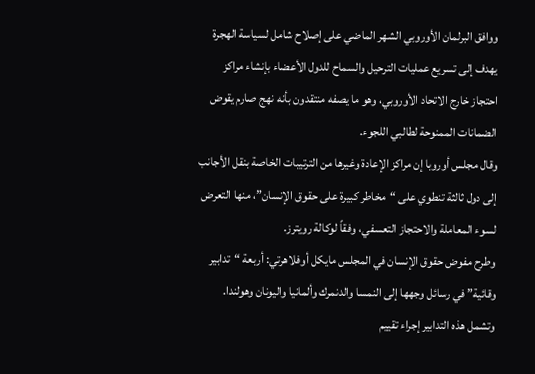ووافق البرلمان الأوروبي الشهر الماضي على إصلاح شامل لسياسة الهجرة يهدف إلى تسريع عمليات الترحيل والسماح للدول الأعضاء بإنشاء مراكز احتجاز خارج الاتحاد الأوروبي، وهو ما يصفه منتقدون بأنه نهج صارم يقوض الضمانات الممنوحة لطالبي اللجوء.
وقال مجلس أوروبا إن مراكز الإعادة وغيرها من الترتيبات الخاصة بنقل الأجانب إلى دول ثالثة تنطوي على “مخاطر كبيرة على حقوق الإنسان”، منها التعرض لسوء المعاملة والاحتجاز التعسفي، وفقاً لوكالة رويترز.
وطرح مفوض حقوق الإنسان في المجلس مايكل أوفلاهرتي: أربعة “تدابير وقائية” في رسائل وجهها إلى النمسا والدنمرك وألمانيا واليونان وهولندا.
وتشمل هذه التدابير إجراء تقييم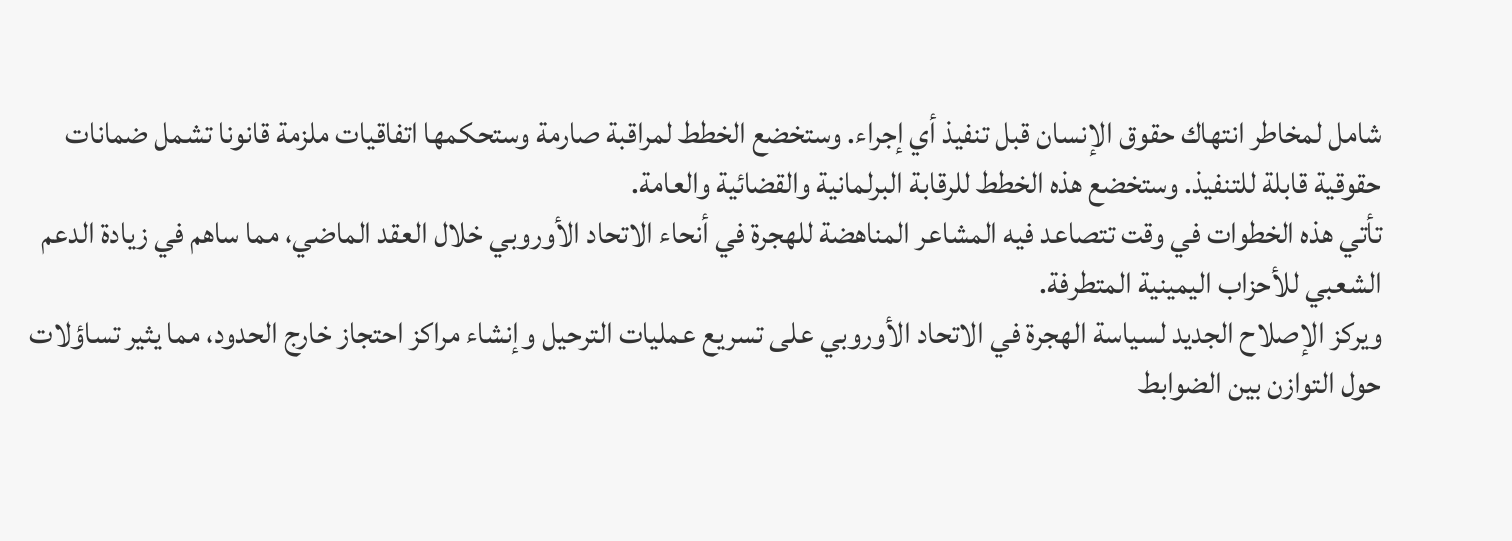شامل لمخاطر انتهاك حقوق الإنسان قبل تنفيذ أي إجراء. وستخضع الخطط لمراقبة صارمة وستحكمها اتفاقيات ملزمة قانونا تشمل ضمانات حقوقية قابلة للتنفيذ. وستخضع هذه الخطط للرقابة البرلمانية والقضائية والعامة.
تأتي هذه الخطوات في وقت تتصاعد فيه المشاعر المناهضة للهجرة في أنحاء الاتحاد الأوروبي خلال العقد الماضي، مما ساهم في زيادة الدعم الشعبي للأحزاب اليمينية المتطرفة.
ويركز الإصلاح الجديد لسياسة الهجرة في الاتحاد الأوروبي على تسريع عمليات الترحيل وإنشاء مراكز احتجاز خارج الحدود، مما يثير تساؤلات حول التوازن بين الضوابط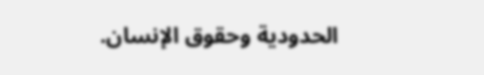الحدودية وحقوق الإنسان.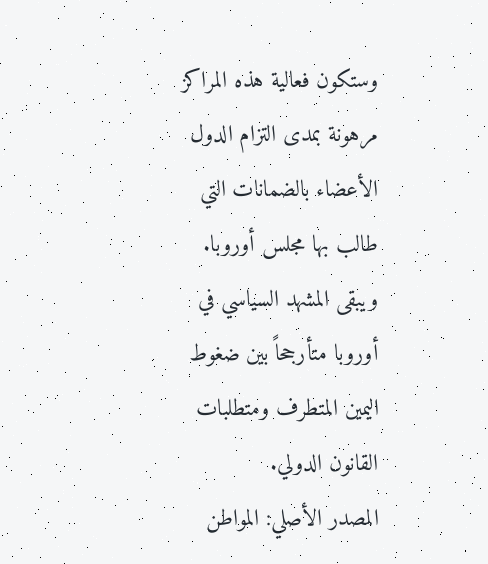وستكون فعالية هذه المراكز مرهونة بمدى التزام الدول الأعضاء بالضمانات التي طالب بها مجلس أوروبا. ويبقى المشهد السياسي في أوروبا متأرجحاً بين ضغوط اليمين المتطرف ومتطلبات القانون الدولي.
المصدر الأصلي: المواطن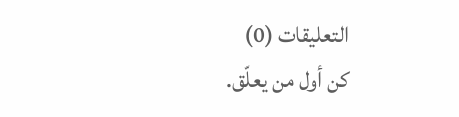التعليقات (0)
كن أول من يعلّق.